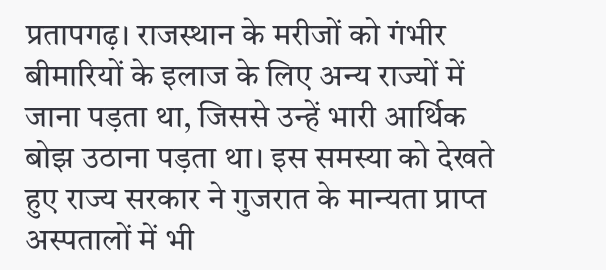प्रतापगढ़। राजस्थान के मरीजों को गंभीर बीमारियों के इलाज के लिए अन्य राज्यों में जाना पड़ता था, जिससे उन्हें भारी आर्थिक बोझ उठाना पड़ता था। इस समस्या को देखते हुए राज्य सरकार ने गुजरात के मान्यता प्राप्त अस्पतालों में भी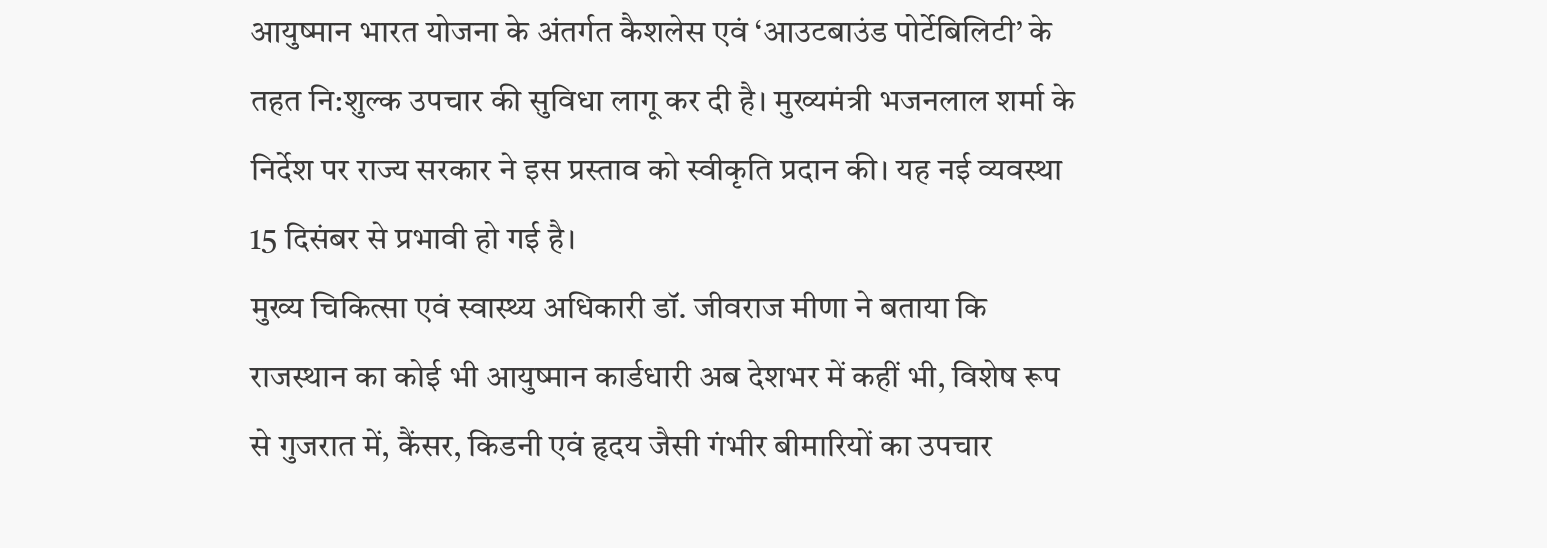आयुष्मान भारत योजना के अंतर्गत कैशलेस एवं ‘आउटबाउंड पोर्टेबिलिटी’ के तहत नि:शुल्क उपचार की सुविधा लागू कर दी है। मुख्यमंत्री भजनलाल शर्मा के निर्देश पर राज्य सरकार ने इस प्रस्ताव को स्वीकृति प्रदान की। यह नई व्यवस्था 15 दिसंबर से प्रभावी हो गई है।
मुख्य चिकित्सा एवं स्वास्थ्य अधिकारी डॉ. जीवराज मीणा ने बताया कि राजस्थान का कोई भी आयुष्मान कार्डधारी अब देशभर में कहीं भी, विशेष रूप से गुजरात में, कैंसर, किडनी एवं हृदय जैसी गंभीर बीमारियों का उपचार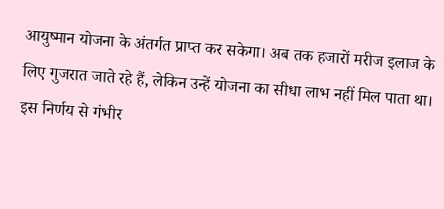आयुष्मान योजना के अंतर्गत प्राप्त कर सकेगा। अब तक हजारों मरीज इलाज के लिए गुजरात जाते रहे हैं, लेकिन उन्हें योजना का सीधा लाभ नहीं मिल पाता था। इस निर्णय से गंभीर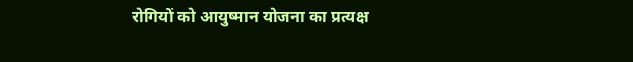रोगियों को आयुष्मान योजना का प्रत्यक्ष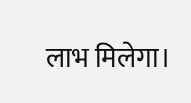लाभ मिलेगा।